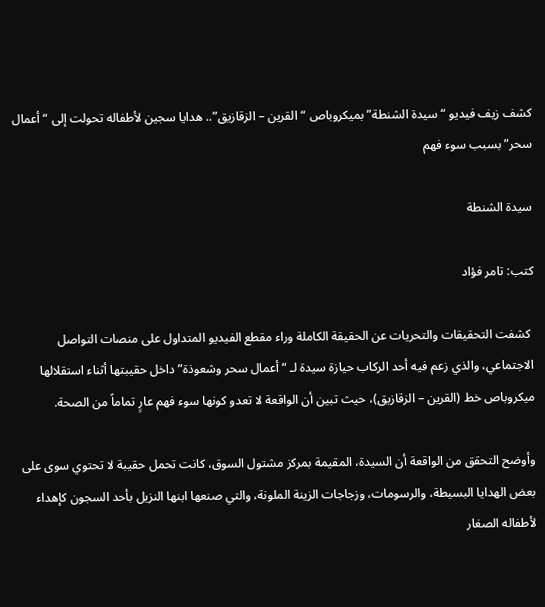كشف زيف فيديو “سيدة الشنطة” بميكروباص “القرين – الزقازيق”.. هدايا سجين لأطفاله تحولت إلى “أعمال سحر” بسبب سوء فهم

سيدة الشنطة

كتب: تامر فؤاد

 كشفت التحقيقات والتحريات عن الحقيقة الكاملة وراء مقطع الفيديو المتداول على منصات التواصل الاجتماعي، والذي زعم فيه أحد الركاب حيازة سيدة لـ “أعمال سحر وشعوذة” داخل حقيبتها أثناء استقلالها ميكروباص خط (القرين – الزقازيق)، حيث تبين أن الواقعة لا تعدو كونها سوء فهم عارٍ تماماً من الصحة.

وأوضح التحقق من الواقعة أن السيدة، المقيمة بمركز مشتول السوق، كانت تحمل حقيبة لا تحتوي سوى على بعض الهدايا البسيطة، والرسومات، وزجاجات الزينة الملونة، والتي صنعها ابنها النزيل بأحد السجون كإهداء لأطفاله الصغار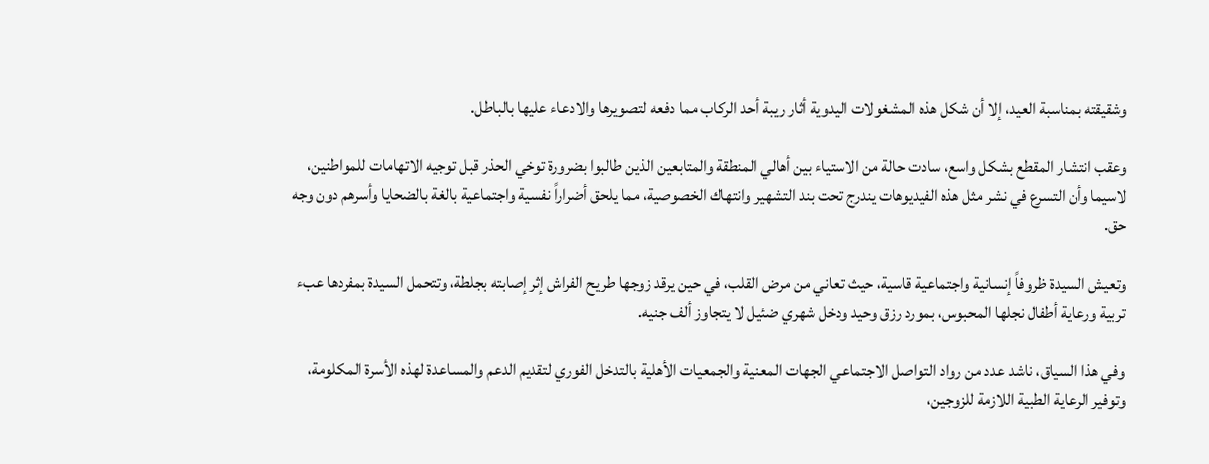وشقيقته بمناسبة العيد، إلا أن شكل هذه المشغولات اليدوية أثار ريبة أحد الركاب مما دفعه لتصويرها والادعاء عليها بالباطل.

وعقب انتشار المقطع بشكل واسع، سادت حالة من الاستياء بين أهالي المنطقة والمتابعين الذين طالبوا بضرورة توخي الحذر قبل توجيه الاتهامات للمواطنين، لاسيما وأن التسرع في نشر مثل هذه الفيديوهات يندرج تحت بند التشهير وانتهاك الخصوصية، مما يلحق أضراراً نفسية واجتماعية بالغة بالضحايا وأسرهم دون وجه حق.

وتعيش السيدة ظروفاً إنسانية واجتماعية قاسية، حيث تعاني من مرض القلب، في حين يرقد زوجها طريح الفراش إثر إصابته بجلطة، وتتحمل السيدة بمفردها عبء تربية ورعاية أطفال نجلها المحبوس، بمورد رزق وحيد ودخل شهري ضئيل لا يتجاوز ألف جنيه.

وفي هذا السياق، ناشد عدد من رواد التواصل الاجتماعي الجهات المعنية والجمعيات الأهلية بالتدخل الفوري لتقديم الدعم والمساعدة لهذه الأسرة المكلومة، وتوفير الرعاية الطبية اللازمة للزوجين،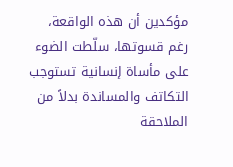مؤكدين أن هذه الواقعة، رغم قسوتها، سلّطت الضوء على مأساة إنسانية تستوجب التكاتف والمساندة بدلاً من الملاحقة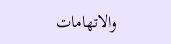والاتهامات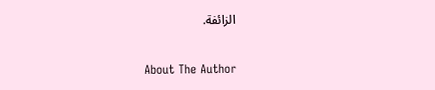الزائفة.

About The Author